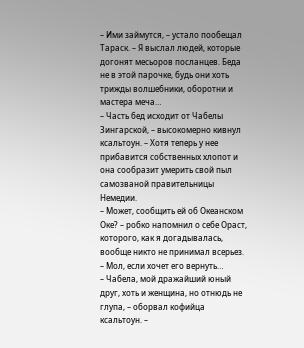– Ими займутся, – устало пообещал Тараск. – Я выслал людей, которые догонят месьоров посланцев. Беда не в этой парочке, будь они хоть трижды волшебники, оборотни и мастера меча…
– Часть бед исходит от Чабелы Зингарской, – высокомерно кивнул ксальтоун. – Хотя теперь у нее прибавится собственных хлопот и она сообразит умерить свой пыл самозваной правительницы Немедии.
– Может, сообщить ей об Океанском Оке? – робко напомнил о себе Ораст, которого, как я догадывалась, вообще никто не принимал всерьез. – Мол, если хочет его вернуть…
– Чабела, мой дражайший юный друг, хоть и женщина, но отнюдь не глупа, – оборвал кофийца ксальтоун. –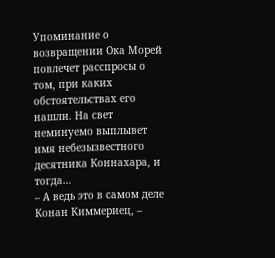Упоминание о возвращении Ока Морей повлечет расспросы о том, при каких обстоятельствах его нашли. На свет неминуемо выплывет имя небезызвестного десятника Коннахара, и тогда…
– А ведь это в самом деле Конан Киммериец, –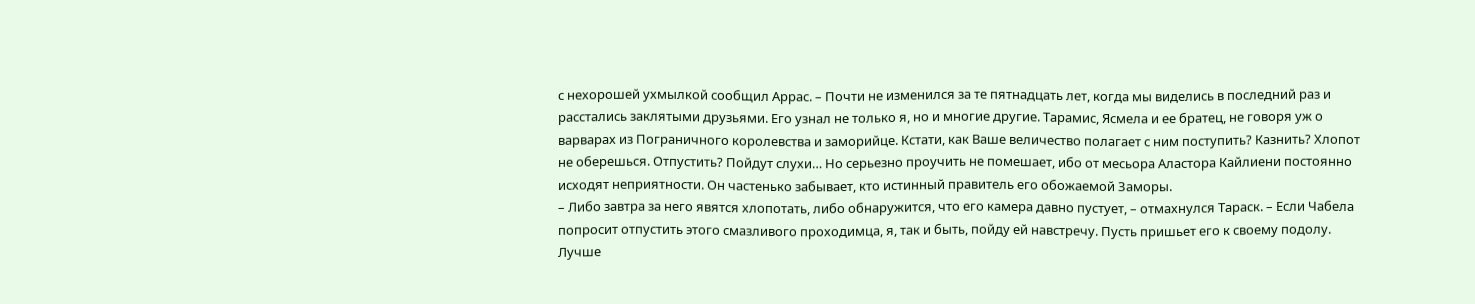с нехорошей ухмылкой сообщил Аррас. – Почти не изменился за те пятнадцать лет, когда мы виделись в последний раз и расстались заклятыми друзьями. Его узнал не только я, но и многие другие. Тарамис, Ясмела и ее братец, не говоря уж о варварах из Пограничного королевства и заморийце. Кстати, как Ваше величество полагает с ним поступить? Казнить? Хлопот не оберешься. Отпустить? Пойдут слухи… Но серьезно проучить не помешает, ибо от месьора Аластора Кайлиени постоянно исходят неприятности. Он частенько забывает, кто истинный правитель его обожаемой Заморы.
– Либо завтра за него явятся хлопотать, либо обнаружится, что его камера давно пустует, – отмахнулся Тараск. – Если Чабела попросит отпустить этого смазливого проходимца, я, так и быть, пойду ей навстречу. Пусть пришьет его к своему подолу. Лучше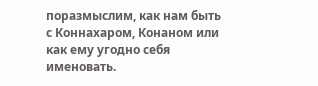поразмыслим, как нам быть с Коннахаром, Конаном или как ему угодно себя именовать.